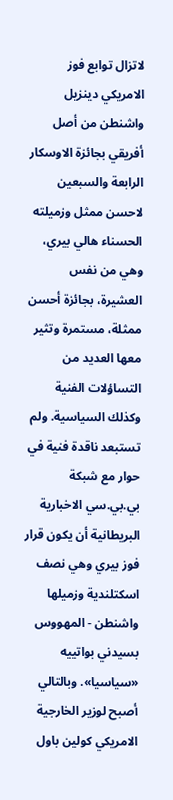لاتزال توابع فوز الامريكي دينزيل واشنطن من أصل أفريقي بجائزة الاوسكار الرابعة والسبعين لاحسن ممثل وزميلته الحسناء هالي بيري، وهي من نفس العشيرة، بجائزة أحسن ممثلة، مستمرة وتثير معها العديد من التساؤلات الفنية وكذلك السياسية. ولم تستبعد ناقدة فنية في حوار مع شبكة بي.بي.سي الاخبارية البريطانية أن يكون قرار فوز بيري وهي نصف اسكتلندية وزميلها واشنطن - المهووس بسيدني بواتييه «سياسيا». وبالتالي أصبح لوزير الخارجية الامريكي كولين باول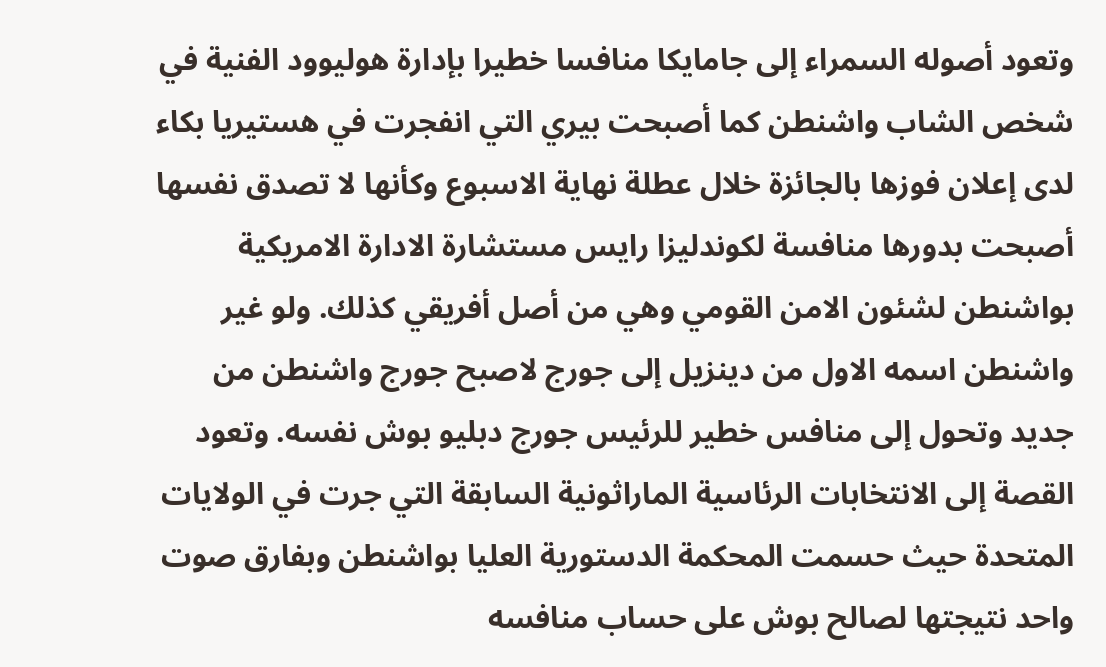وتعود أصوله السمراء إلى جامايكا منافسا خطيرا بإدارة هوليوود الفنية في شخص الشاب واشنطن كما أصبحت بيري التي انفجرت في هستيريا بكاء لدى إعلان فوزها بالجائزة خلال عطلة نهاية الاسبوع وكأنها لا تصدق نفسها أصبحت بدورها منافسة لكوندليزا رايس مستشارة الادارة الامريكية بواشنطن لشئون الامن القومي وهي من أصل أفريقي كذلك. ولو غير واشنطن اسمه الاول من دينزيل إلى جورج لاصبح جورج واشنطن من جديد وتحول إلى منافس خطير للرئيس جورج دبليو بوش نفسه. وتعود القصة إلى الانتخابات الرئاسية الماراثونية السابقة التي جرت في الولايات المتحدة حيث حسمت المحكمة الدستورية العليا بواشنطن وبفارق صوت واحد نتيجتها لصالح بوش على حساب منافسه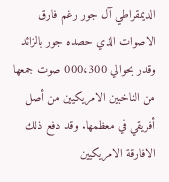الديمقراطي آل جور رغم فارق الاصوات الذي حصده جور بالزائد وقدر بحوالي 000،300 صوت جمعها من الناخبين الامريكيين من أصل أفريقي في معظمها. وقد دفع ذلك الافارقة الامريكيين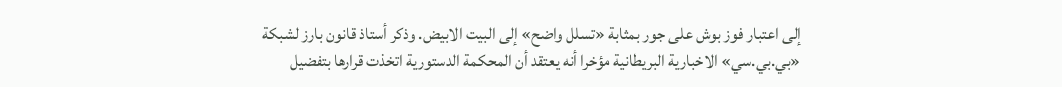إلى اعتبار فوز بوش على جور بمثابة «تسلل واضح» إلى البيت الابيض. وذكر أستاذ قانون بارز لشبكة «بي.بي.سي» الاخبارية البريطانية مؤخرا أنه يعتقد أن المحكمة الدستورية اتخذت قرارها بتفضيل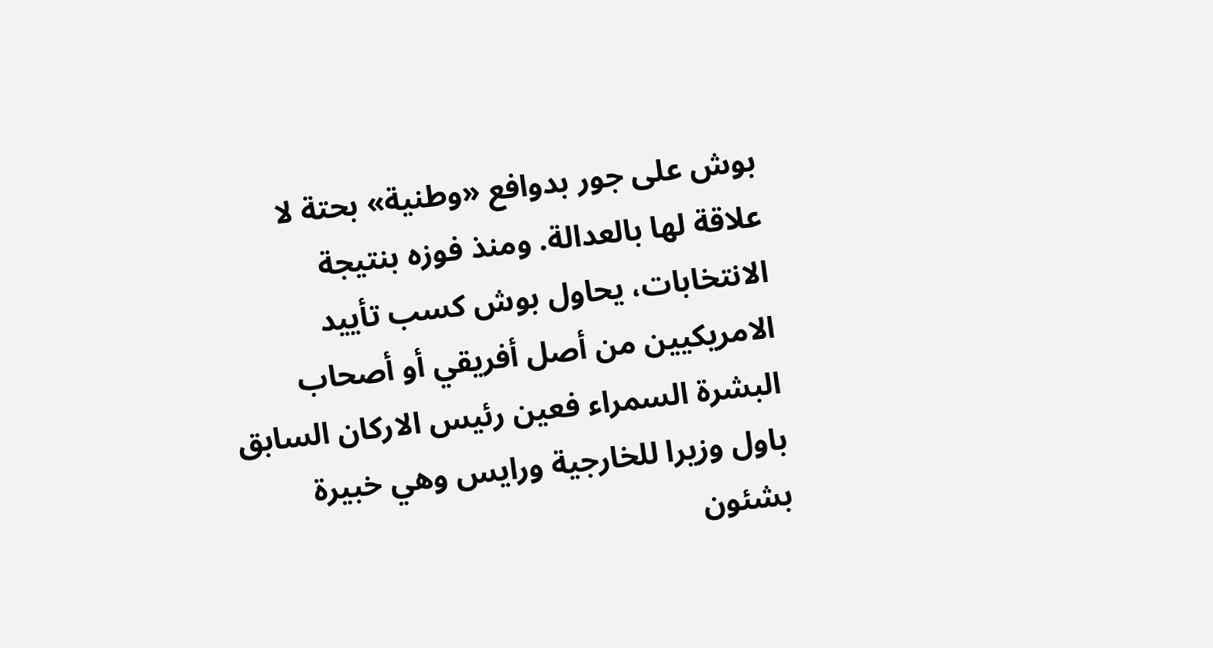بوش على جور بدوافع «وطنية» بحتة لا علاقة لها بالعدالة. ومنذ فوزه بنتيجة الانتخابات، يحاول بوش كسب تأييد الامريكيين من أصل أفريقي أو أصحاب البشرة السمراء فعين رئيس الاركان السابق باول وزيرا للخارجية ورايس وهي خبيرة بشئون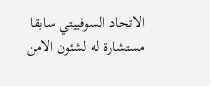الاتحاد السوفييتي سابقا مستشارة له لشئون الامن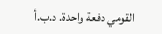القومي دفعة واحدة. د.ب.أ